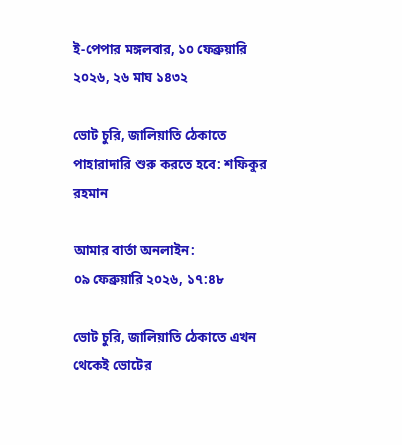ই-পেপার মঙ্গলবার, ১০ ফেব্রুয়ারি ২০২৬, ২৬ মাঘ ১৪৩২

ভোট চুরি, জালিয়াতি ঠেকাতে পাহারাদারি শুরু করতে হবে: শফিকুর রহমান

আমার বার্তা অনলাইন:
০৯ ফেব্রুয়ারি ২০২৬, ১৭:৪৮

ভোট চুরি, জালিয়াতি ঠেকাতে এখন থেকেই ভোটের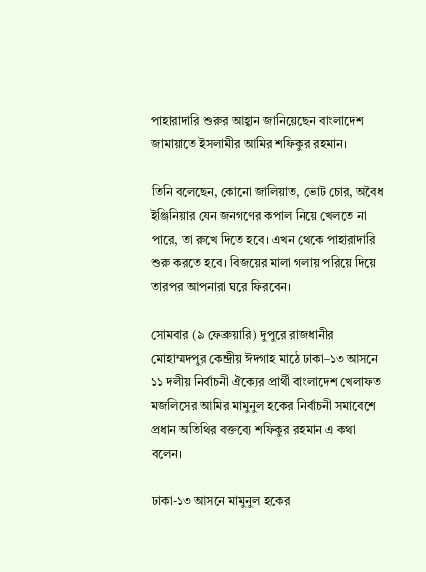পাহারাদারি শুরুর আহ্বান জানিয়েছেন বাংলাদেশ জামায়াতে ইসলামীর আমির শফিকুর রহমান।

তিনি বলেছেন, কোনো জালিয়াত, ভোট চোর, অবৈধ ইঞ্জিনিয়ার যেন জনগণের কপাল নিয়ে খেলতে না পারে, তা রুখে দিতে হবে। এখন থেকে পাহারাদারি শুরু করতে হবে। বিজয়ের মালা গলায় পরিয়ে দিয়ে তারপর আপনারা ঘরে ফিরবেন।

সোমবার (৯ ফেব্রুয়ারি) দুপুরে রাজধানীর মোহাম্মদপুর কেন্দ্রীয় ঈদগাহ মাঠে ঢাকা–১৩ আসনে ১১ দলীয় নির্বাচনী ঐক্যের প্রার্থী বাংলাদেশ খেলাফত মজলিসের আমির মামুনুল হকের নির্বাচনী সমাবেশে প্রধান অতিথির বক্তব্যে শফিকুর রহমান এ কথা বলেন।

ঢাকা-১৩ আসনে মামুনুল হকের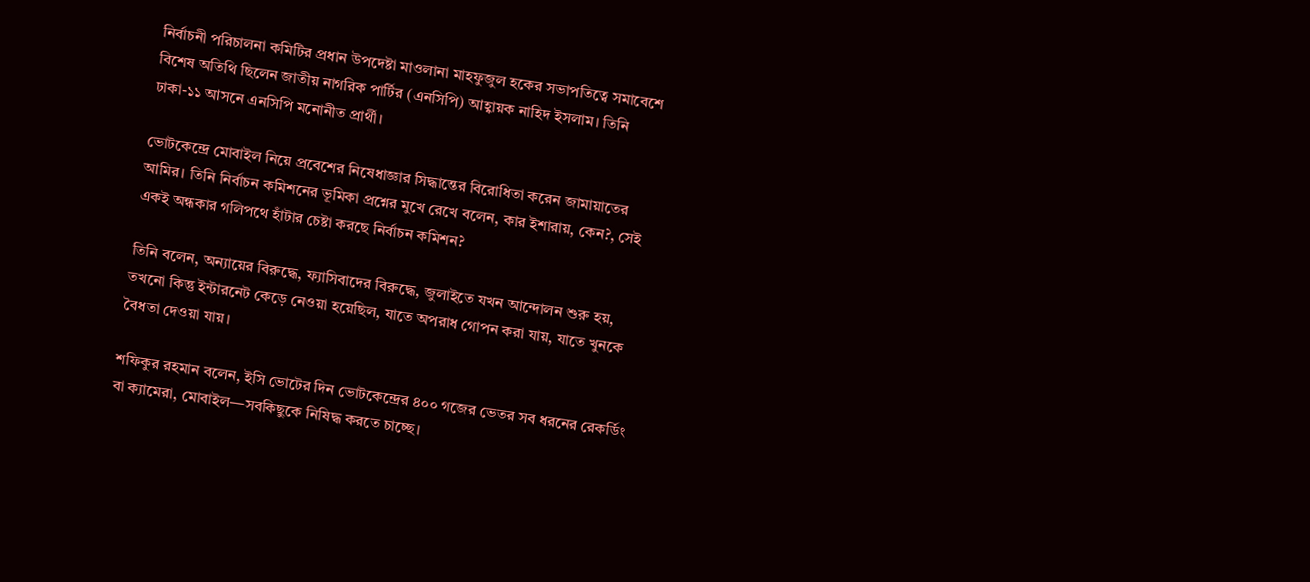নির্বাচনী পরিচালনা কমিটির প্রধান উপদেষ্টা মাওলানা মাহফুজুল হকের সভাপতিত্বে সমাবেশে বিশেষ অতিথি ছিলেন জাতীয় নাগরিক পার্টির (এনসিপি) আহ্বায়ক নাহিদ ইসলাম। তিনি ঢাকা-১১ আসনে এনসিপি মনোনীত প্রার্থী।

ভোটকেন্দ্রে মোবাইল নিয়ে প্রবেশের নিষেধাজ্ঞার সিদ্ধান্তের বিরোধিতা করেন জামায়াতের আমির। তিনি নির্বাচন কমিশনের ভূমিকা প্রশ্নের মুখে রেখে বলেন, কার ইশারায়, কেন?, সেই একই অন্ধকার গলিপথে হাঁটার চেষ্টা করছে নির্বাচন কমিশন?

তিনি বলেন, অন্যায়ের বিরুদ্ধে, ফ্যাসিবাদের বিরুদ্ধে, জুলাইতে যখন আন্দোলন শুরু হয়, তখনো কিন্তু ইন্টারনেট কেড়ে নেওয়া হয়েছিল, যাতে অপরাধ গোপন করা যায়, যাতে খুনকে বৈধতা দেওয়া যায়।

শফিকুর রহমান বলেন, ইসি ভোটের দিন ভোটকেন্দ্রের ৪০০ গজের ভেতর সব ধরনের রেকর্ডিং বা ক্যামেরা, মোবাইল—সবকিছুকে নিষিদ্ধ করতে চাচ্ছে।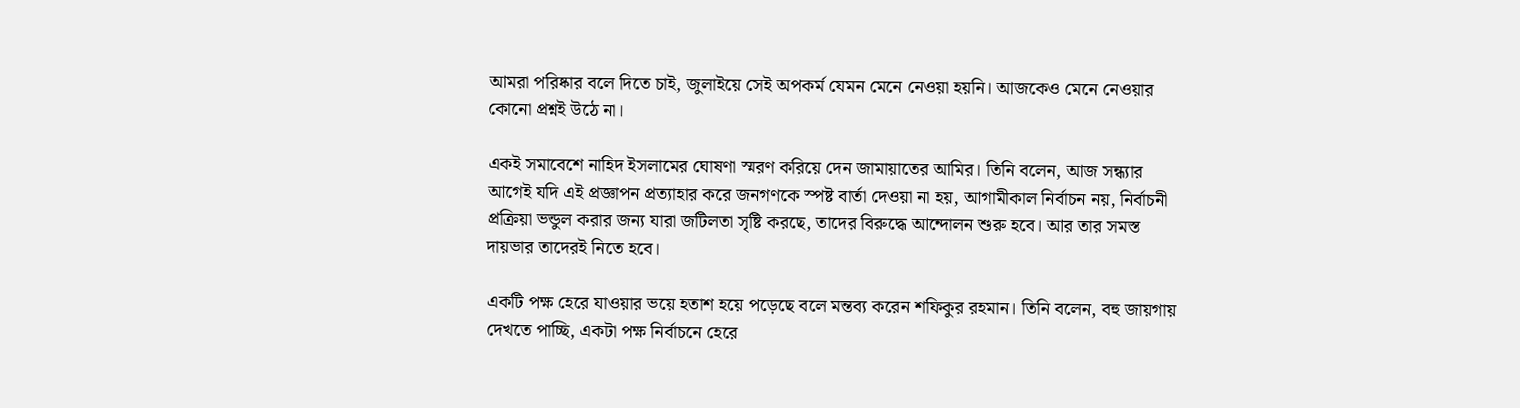আমরা পরিষ্কার বলে দিতে চাই, জুলাইয়ে সেই অপকর্ম যেমন মেনে নেওয়া হয়নি। আজকেও মেনে নেওয়ার কোনো প্রশ্নই উঠে না।

একই সমাবেশে নাহিদ ইসলামের ঘোষণা স্মরণ করিয়ে দেন জামায়াতের আমির। তিনি বলেন, আজ সন্ধ্যার আগেই যদি এই প্রজ্ঞাপন প্রত্যাহার করে জনগণকে স্পষ্ট বার্তা দেওয়া না হয়, আগামীকাল নির্বাচন নয়, নির্বাচনী প্রক্রিয়া ভন্ডুল করার জন্য যারা জটিলতা সৃষ্টি করছে, তাদের বিরুদ্ধে আন্দোলন শুরু হবে। আর তার সমস্ত দায়ভার তাদেরই নিতে হবে।

একটি পক্ষ হেরে যাওয়ার ভয়ে হতাশ হয়ে পড়েছে বলে মন্তব্য করেন শফিকুর রহমান। তিনি বলেন, বহু জায়গায় দেখতে পাচ্ছি, একটা পক্ষ নির্বাচনে হেরে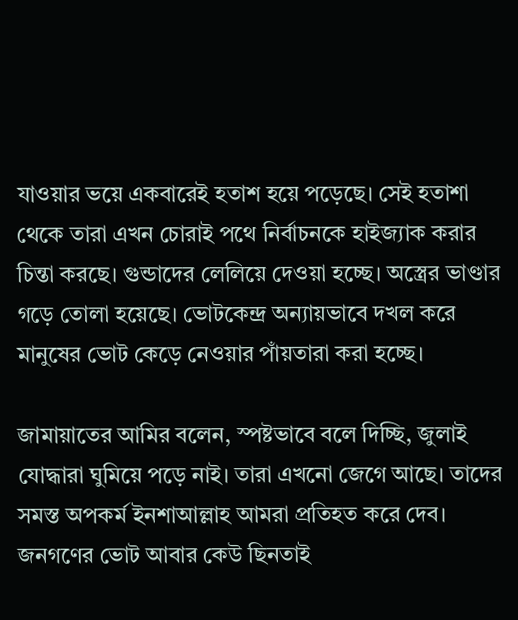যাওয়ার ভয়ে একবারেই হতাশ হয়ে পড়েছে। সেই হতাশা থেকে তারা এখন চোরাই পথে নির্বাচনকে হাইজ্যাক করার চিন্তা করছে। গুন্ডাদের লেলিয়ে দেওয়া হচ্ছে। অস্ত্রের ভাণ্ডার গড়ে তোলা হয়েছে। ভোটকেন্দ্র অন্যায়ভাবে দখল করে মানুষের ভোট কেড়ে নেওয়ার পাঁয়তারা করা হচ্ছে।

জামায়াতের আমির বলেন, স্পষ্টভাবে বলে দিচ্ছি, জুলাই যোদ্ধারা ঘুমিয়ে পড়ে নাই। তারা এখনো জেগে আছে। তাদের সমস্ত অপকর্ম ইনশাআল্লাহ আমরা প্রতিহত করে দেব। জনগণের ভোট আবার কেউ ছিনতাই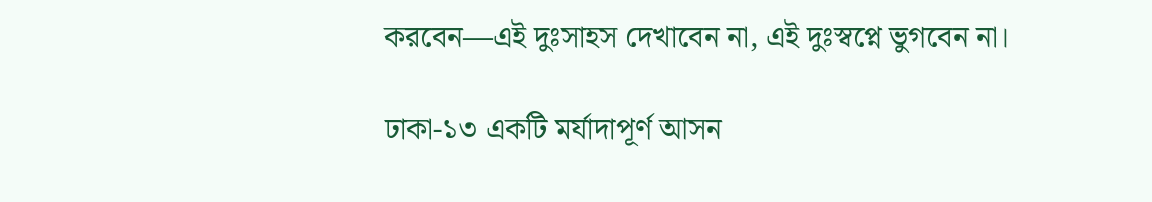করবেন—এই দুঃসাহস দেখাবেন না, এই দুঃস্বপ্নে ভুগবেন না।

ঢাকা-১৩ একটি মর্যাদাপূর্ণ আসন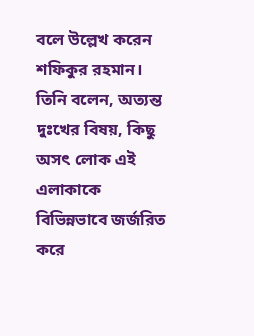বলে উল্লেখ করেন শফিকুর রহমান। তিনি বলেন, অত্যন্ত দুঃখের বিষয়, কিছু অসৎ লোক এই এলাকাকে বিভিন্নভাবে জর্জরিত করে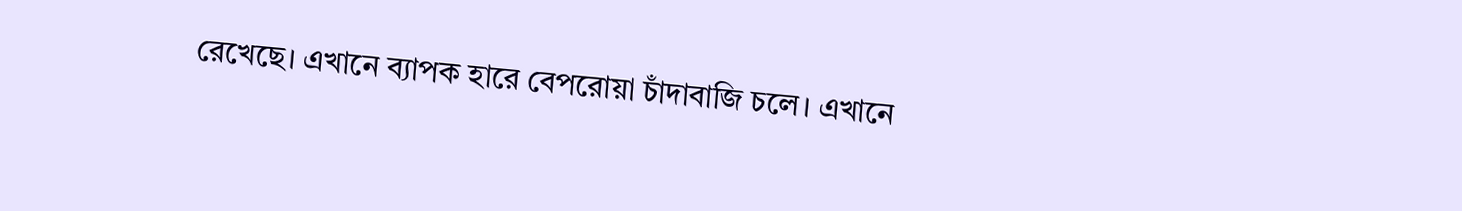রেখেছে। এখানে ব্যাপক হারে বেপরোয়া চাঁদাবাজি চলে। এখানে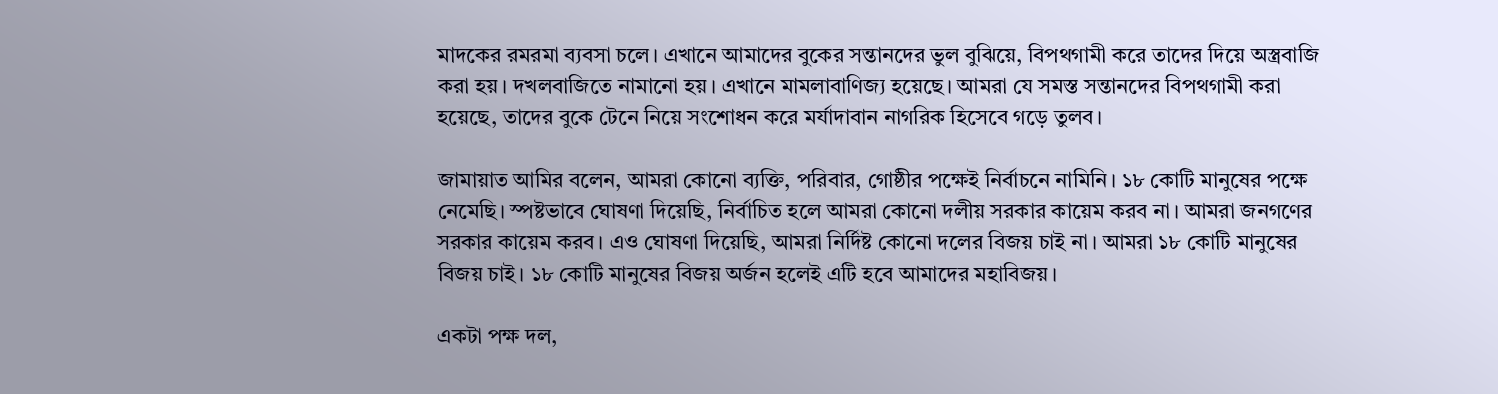মাদকের রমরমা ব্যবসা চলে। এখানে আমাদের বুকের সন্তানদের ভুল বুঝিয়ে, বিপথগামী করে তাদের দিয়ে অস্ত্রবাজি করা হয়। দখলবাজিতে নামানো হয়। এখানে মামলাবাণিজ্য হয়েছে। আমরা যে সমস্ত সন্তানদের বিপথগামী করা হয়েছে, তাদের বুকে টেনে নিয়ে সংশোধন করে মর্যাদাবান নাগরিক হিসেবে গড়ে তুলব।

জামায়াত আমির বলেন, আমরা কোনো ব্যক্তি, পরিবার, গোষ্ঠীর পক্ষেই নির্বাচনে নামিনি। ১৮ কোটি মানুষের পক্ষে নেমেছি। স্পষ্টভাবে ঘোষণা দিয়েছি, নির্বাচিত হলে আমরা কোনো দলীয় সরকার কায়েম করব না। আমরা জনগণের সরকার কায়েম করব। এও ঘোষণা দিয়েছি, আমরা নির্দিষ্ট কোনো দলের বিজয় চাই না। আমরা ১৮ কোটি মানুষের বিজয় চাই। ১৮ কোটি মানুষের বিজয় অর্জন হলেই এটি হবে আমাদের মহাবিজয়।

একটা পক্ষ দল,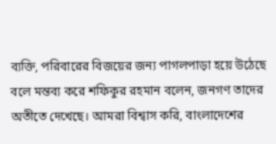ব্যক্তি, পরিবারের বিজয়ের জন্য পাগলপাড়া হয়ে উঠেছে বলে মন্তব্য করে শফিকুর রহমান বলেন, জনগণ তাদের অতীতে দেখেছে। আমরা বিশ্বাস করি, বাংলাদেশের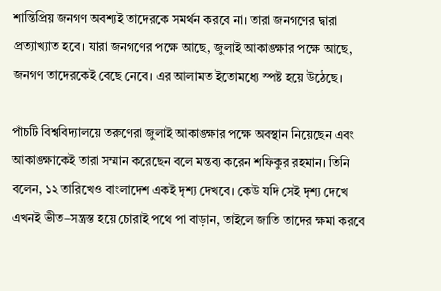শান্তিপ্রিয় জনগণ অবশ্যই তাদেরকে সমর্থন করবে না। তারা জনগণের দ্বারা প্রত্যাখ্যাত হবে। যারা জনগণের পক্ষে আছে, জুলাই আকাঙ্ক্ষার পক্ষে আছে, জনগণ তাদেরকেই বেছে নেবে। এর আলামত ইতোমধ্যে স্পষ্ট হয়ে উঠেছে।

পাঁচটি বিশ্ববিদ্যালয়ে তরুণেরা জুলাই আকাঙ্ক্ষার পক্ষে অবস্থান নিয়েছেন এবং আকাঙ্ক্ষাকেই তারা সম্মান করেছেন বলে মন্তব্য করেন শফিকুর রহমান। তিনি বলেন, ১২ তারিখেও বাংলাদেশ একই দৃশ্য দেখবে। কেউ যদি সেই দৃশ্য দেখে এখনই ভীত–সন্ত্রস্ত হয়ে চোরাই পথে পা বাড়ান, তাইলে জাতি তাদের ক্ষমা করবে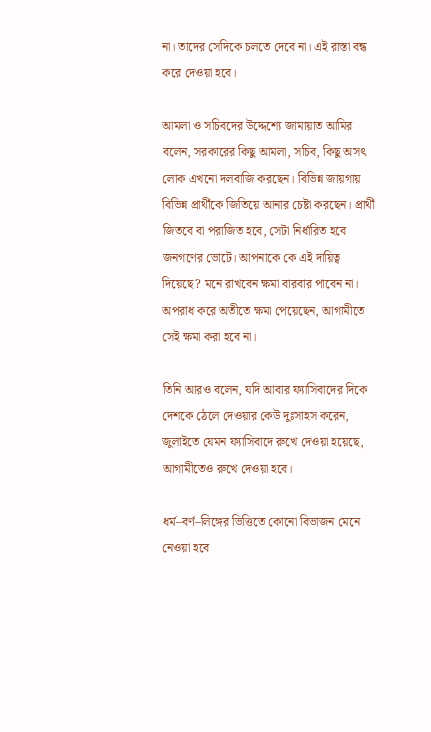না। তাদের সেদিকে চলতে দেবে না। এই রাস্তা বন্ধ করে দেওয়া হবে।

আমলা ও সচিবদের উদ্দেশ্যে জামায়াত আমির বলেন, সরকারের কিছু আমলা, সচিব, কিছু অসৎ লোক এখনো দলবাজি করছেন। বিভিন্ন জায়গায় বিভিন্ন প্রার্থীকে জিতিয়ে আনার চেষ্টা করছেন। প্রার্থী জিতবে বা পরাজিত হবে, সেটা নির্ধারিত হবে জনগণের ভোটে। আপনাকে কে এই দায়িত্ব দিয়েছে? মনে রাখবেন ক্ষমা বারবার পাবেন না। অপরাধ করে অতীতে ক্ষমা পেয়েছেন, আগামীতে সেই ক্ষমা করা হবে না।

তিনি আরও বলেন, যদি আবার ফ্যাসিবাদের দিকে দেশকে ঠেলে দেওয়ার কেউ দুঃসাহস করেন, জুলাইতে যেমন ফ্যাসিবাদে রুখে দেওয়া হয়েছে, আগামীতেও রুখে দেওয়া হবে।

ধর্ম–বর্ণ–লিঙ্গের ভিত্তিতে কোনো বিভাজন মেনে নেওয়া হবে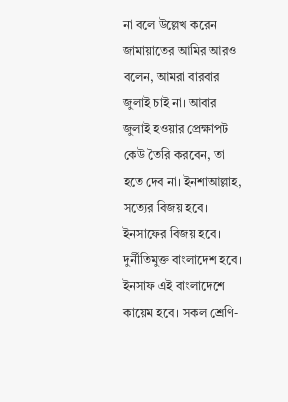না বলে উল্লেখ করেন জামায়াতের আমির আরও বলেন, আমরা বারবার জুলাই চাই না। আবার জুলাই হওয়ার প্রেক্ষাপট কেউ তৈরি করবেন, তা হতে দেব না। ইনশাআল্লাহ, সত্যের বিজয় হবে। ইনসাফের বিজয় হবে। দুর্নীতিমুক্ত বাংলাদেশ হবে। ইনসাফ এই বাংলাদেশে কায়েম হবে। সকল শ্রেণি-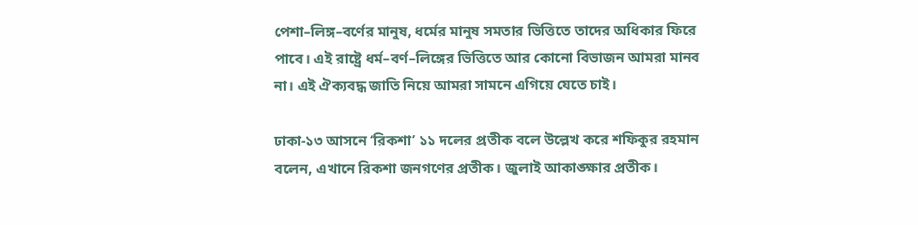পেশা–লিঙ্গ–বর্ণের মানুষ, ধর্মের মানুষ সমতার ভিত্তিতে তাদের অধিকার ফিরে পাবে। এই রাষ্ট্রে ধর্ম–বর্ণ–লিঙ্গের ভিত্তিতে আর কোনো বিভাজন আমরা মানব না। এই ঐক্যবদ্ধ জাতি নিয়ে আমরা সামনে এগিয়ে যেতে চাই।

ঢাকা-১৩ আসনে ‘রিকশা’ ১১ দলের প্রতীক বলে উল্লেখ করে শফিকুর রহমান বলেন, এখানে রিকশা জনগণের প্রতীক। জুলাই আকাঙ্ক্ষার প্রতীক।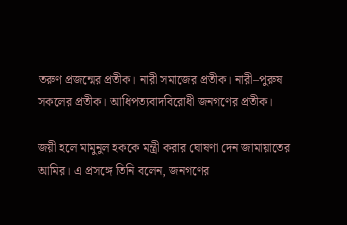তরুণ প্রজন্মের প্রতীক। নারী সমাজের প্রতীক। নারী–পুরুষ সকলের প্রতীক। আধিপত্যবাদবিরোধী জনগণের প্রতীক।

জয়ী হলে মামুনুল হককে মন্ত্রী করার ঘোষণা দেন জামায়াতের আমির। এ প্রসঙ্গে তিনি বলেন, জনগণের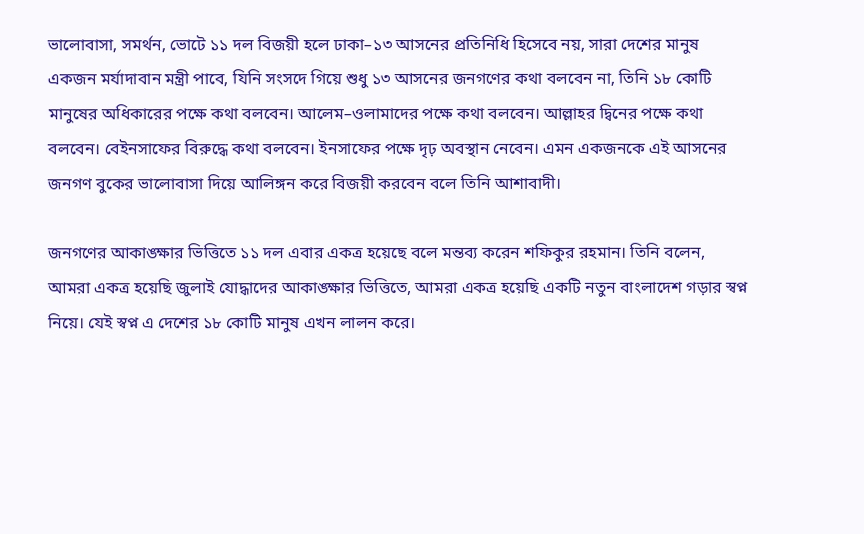ভালোবাসা, সমর্থন, ভোটে ১১ দল বিজয়ী হলে ঢাকা–১৩ আসনের প্রতিনিধি হিসেবে নয়, সারা দেশের মানুষ একজন মর্যাদাবান মন্ত্রী পাবে, যিনি সংসদে গিয়ে শুধু ১৩ আসনের জনগণের কথা বলবেন না, তিনি ১৮ কোটি মানুষের অধিকারের পক্ষে কথা বলবেন। আলেম–ওলামাদের পক্ষে কথা বলবেন। আল্লাহর দ্বিনের পক্ষে কথা বলবেন। বেইনসাফের বিরুদ্ধে কথা বলবেন। ইনসাফের পক্ষে দৃঢ় অবস্থান নেবেন। এমন একজনকে এই আসনের জনগণ বুকের ভালোবাসা দিয়ে আলিঙ্গন করে বিজয়ী করবেন বলে তিনি আশাবাদী।

জনগণের আকাঙ্ক্ষার ভিত্তিতে ১১ দল এবার একত্র হয়েছে বলে মন্তব্য করেন শফিকুর রহমান। তিনি বলেন, আমরা একত্র হয়েছি জুলাই যোদ্ধাদের আকাঙ্ক্ষার ভিত্তিতে, আমরা একত্র হয়েছি একটি নতুন বাংলাদেশ গড়ার স্বপ্ন নিয়ে। যেই স্বপ্ন এ দেশের ১৮ কোটি মানুষ এখন লালন করে।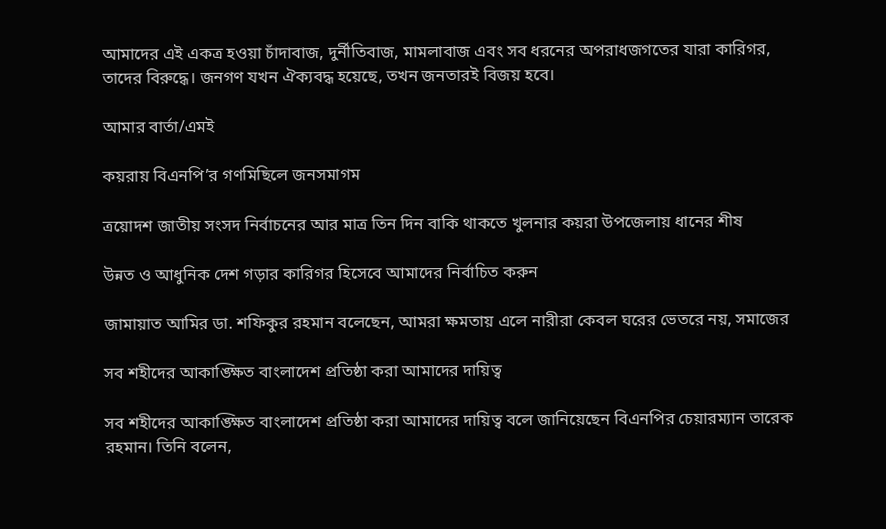আমাদের এই একত্র হওয়া চাঁদাবাজ, দুর্নীতিবাজ, মামলাবাজ এবং সব ধরনের অপরাধজগতের যারা কারিগর, তাদের বিরুদ্ধে। জনগণ যখন ঐক্যবদ্ধ হয়েছে, তখন জনতারই বিজয় হবে।

আমার বার্তা/এমই

কয়রায় বিএনপি’র গণমিছিলে জনসমাগম

ত্রয়োদশ জাতীয় সংসদ নির্বাচনের আর মাত্র তিন দিন বাকি থাকতে খুলনার কয়রা উপজেলায় ধানের শীষ

উন্নত ও আধুনিক দেশ গড়ার কারিগর হিসেবে আমাদের নির্বাচিত করুন

জামায়াত আমির ডা. শফিকুর রহমান বলেছেন, আমরা ক্ষমতায় এলে নারীরা কেবল ঘরের ভেতরে নয়, সমাজের

সব শহীদের আকাঙ্ক্ষিত বাংলাদেশ প্রতিষ্ঠা করা আমাদের দায়িত্ব

সব শহীদের আকাঙ্ক্ষিত বাংলাদেশ প্রতিষ্ঠা করা আমাদের দায়িত্ব বলে জানিয়েছেন বিএনপির চেয়ারম্যান তারেক রহমান। তিনি বলেন,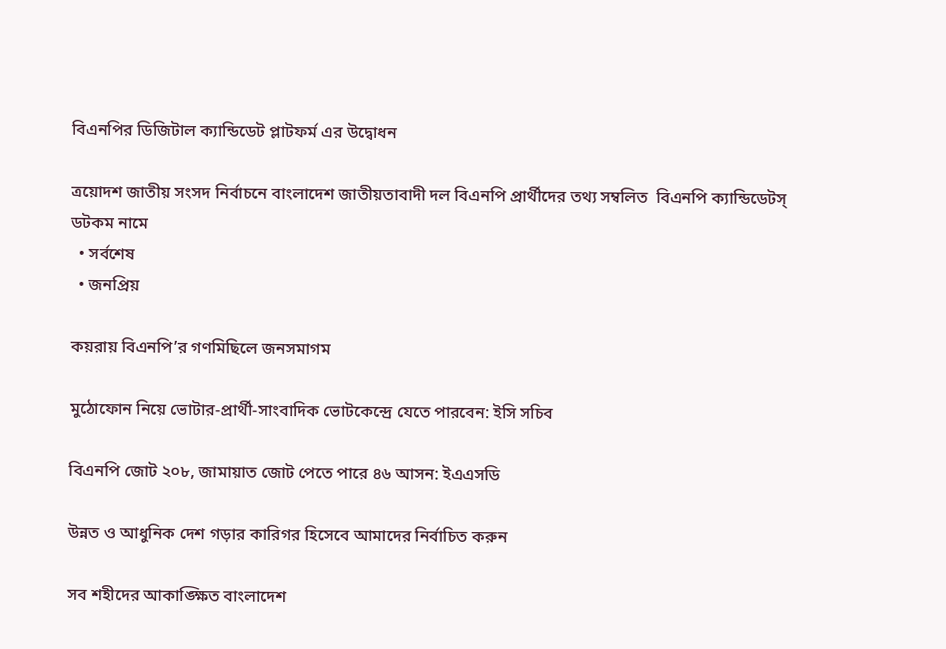বিএনপির ডিজিটাল ক্যান্ডিডেট প্লাটফর্ম এর উদ্বোধন

ত্রয়োদশ জাতীয় সংসদ নির্বাচনে বাংলাদেশ জাতীয়তাবাদী দল বিএনপি প্রার্থীদের তথ্য সম্বলিত  বিএনপি ক্যান্ডিডেটস্  ডটকম নামে
  • সর্বশেষ
  • জনপ্রিয়

কয়রায় বিএনপি’র গণমিছিলে জনসমাগম

মুঠোফোন নিয়ে ভোটার-প্রার্থী-সাংবাদিক ভোটকেন্দ্রে যেতে পারবেন: ইসি সচিব

বিএনপি জোট ২০৮, জামায়াত জোট পেতে পারে ৪৬ আসন: ইএএসডি

উন্নত ও আধুনিক দেশ গড়ার কারিগর হিসেবে আমাদের নির্বাচিত করুন

সব শহীদের আকাঙ্ক্ষিত বাংলাদেশ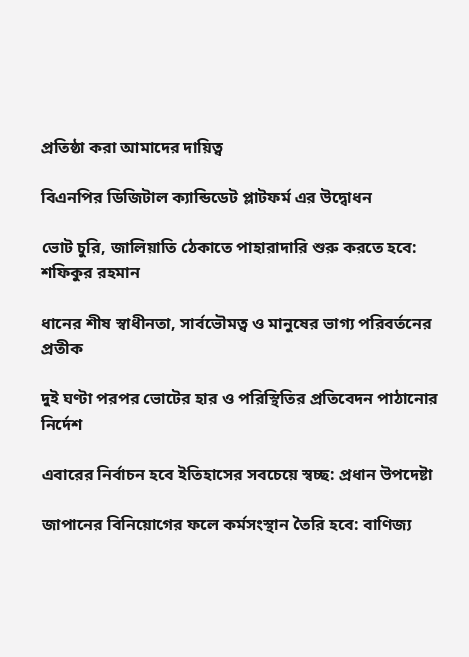প্রতিষ্ঠা করা আমাদের দায়িত্ব

বিএনপির ডিজিটাল ক্যান্ডিডেট প্লাটফর্ম এর উদ্বোধন

ভোট চুরি, জালিয়াতি ঠেকাতে পাহারাদারি শুরু করতে হবে: শফিকুর রহমান

ধানের শীষ স্বাধীনতা, সার্বভৌমত্ব ও মানুষের ভাগ্য পরিবর্তনের প্রতীক

দুই ঘণ্টা পরপর ভোটের হার ও পরিস্থিতির প্রতিবেদন পাঠানোর নির্দেশ

এবারের নির্বাচন হবে ইতিহাসের সবচেয়ে স্বচ্ছ: প্রধান উপদেষ্টা

জাপানের বিনিয়োগের ফলে কর্মসংস্থান তৈরি হবে: বাণিজ্য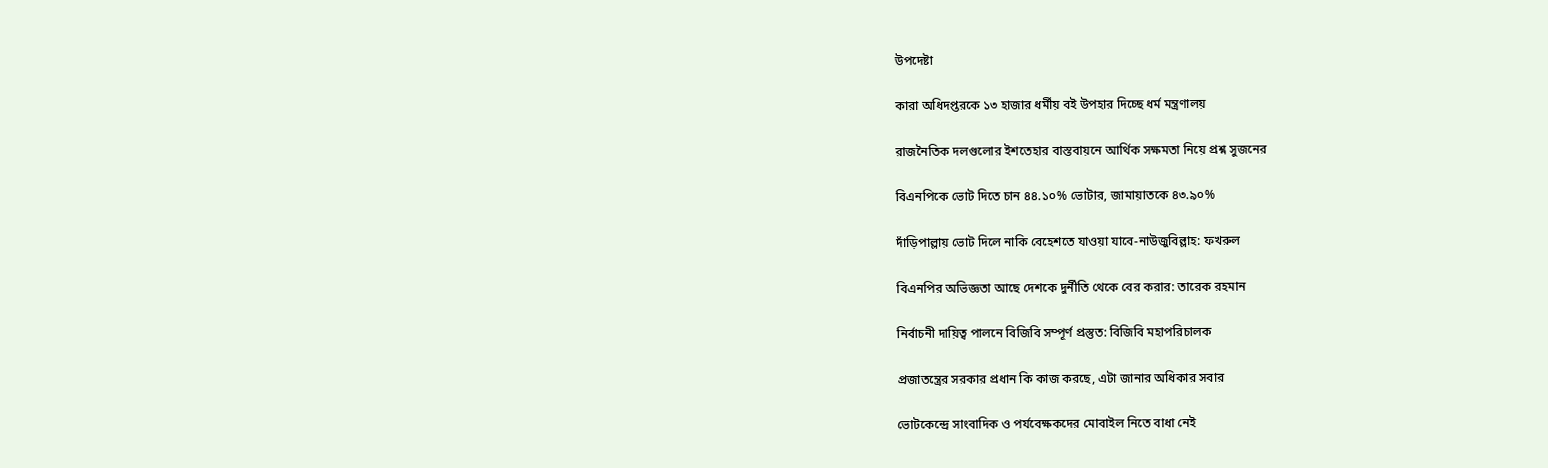উপদেষ্টা

কারা অধিদপ্তরকে ১৩ হাজার ধর্মীয় বই উপহার দিচ্ছে ধর্ম মন্ত্রণালয়

রাজনৈতিক দলগুলোর ইশতেহার বাস্তবায়নে আর্থিক সক্ষমতা নিয়ে প্রশ্ন সুজনের

বিএনপিকে ভোট দিতে চান ৪৪.১০% ভোটার, জামায়াতকে ৪৩.৯০%

দাঁড়িপাল্লায় ভোট দিলে নাকি বেহেশতে যাওয়া যাবে-নাউজুবিল্লাহ: ফখরুল

বিএনপির অভিজ্ঞতা আছে দেশকে দুর্নীতি থেকে বের করার: তারেক রহমান

নির্বাচনী দায়িত্ব পালনে বিজিবি সম্পূর্ণ প্রস্তুত: বিজিবি মহাপরিচালক

প্রজাতন্ত্রের সরকার প্রধান কি কাজ করছে, এটা জানার অধিকার সবার

ভোটকেন্দ্রে সাংবাদিক ও পর্যবেক্ষকদের মোবাইল নিতে বাধা নেই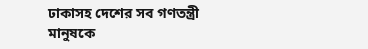ঢাকাসহ দেশের সব গণতন্ত্রী মানুষকে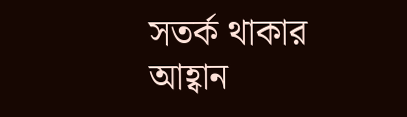সতর্ক থাকার আহ্বান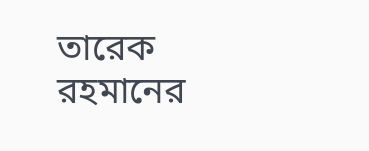তারেক রহমানের